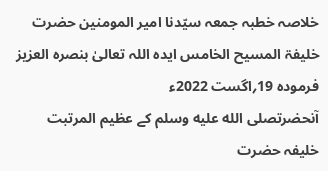خلاصہ خطبہ جمعہ سیّدنا امیر المومنین حضرت خلیفۃ المسیح الخامس ایدہ اللہ تعالیٰ بنصرہ العزیز فرمودہ 19؍اگست 2022ء
آنحضرتصلى الله عليه وسلم کے عظیم المرتبت خلیفہ حضرت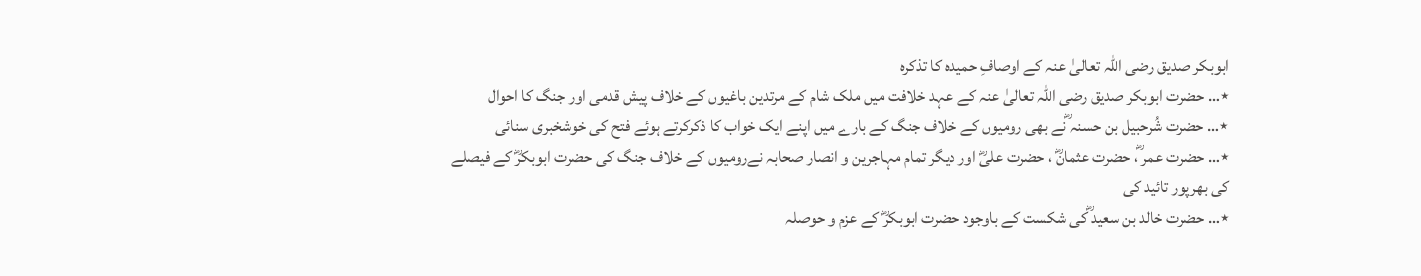ابوبکر صدیق رضی اللہ تعالیٰ عنہ کے اوصافِ حمیدہ کا تذکرہ
٭… حضرت ابوبکر صدیق رضی اللہ تعالیٰ عنہ کے عہد خلافت میں ملک شام کے مرتدین باغیوں کے خلاف پیش قدمی اور جنگ کا احوال
٭… حضرت شُرحبیل بن حسنہ ؓنے بھی رومیوں کے خلاف جنگ کے بارے میں اپنے ایک خواب کا ذکرکرتے ہوئے فتح کی خوشخبری سنائی
٭… حضرت عمر ؓ، حضرت عثمانؓ ، حضرت علیؓ اور دیگر تمام مہاجرین و انصار صحابہ نےرومیوں کے خلاف جنگ کی حضرت ابوبکرؓ کے فیصلے کی بھرپور تائید کی
٭… حضرت خالد بن سعید ؓکی شکست کے باوجود حضرت ابوبکرؓ کے عزم و حوصلہ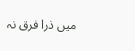میں ذرا فرق نہ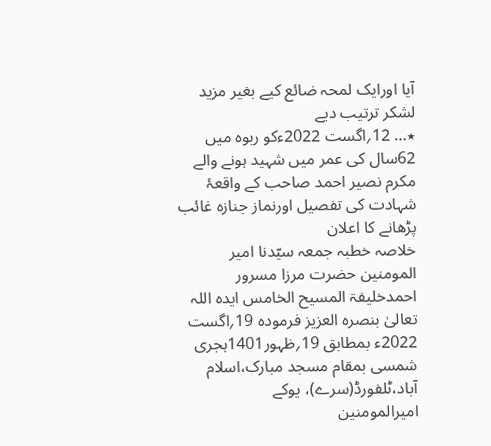آیا اورایک لمحہ ضائع کیے بغیر مزید لشکر ترتیب دیے
٭… 12؍اگست 2022ءکو ربوہ میں 62سال کی عمر میں شہید ہونے والے مکرم نصیر احمد صاحب کے واقعۂ شہادت کی تفصیل اورنماز جنازہ غائب پڑھانے کا اعلان
خلاصہ خطبہ جمعہ سیّدنا امیر المومنین حضرت مرزا مسرور احمدخلیفۃ المسیح الخامس ایدہ اللہ تعالیٰ بنصرہ العزیز فرمودہ 19؍اگست 2022ء بمطابق 19؍ظہور1401ہجری شمسی بمقام مسجد مبارک،اسلام آباد،ٹلفورڈ(سرے)، یوکے
اميرالمومنين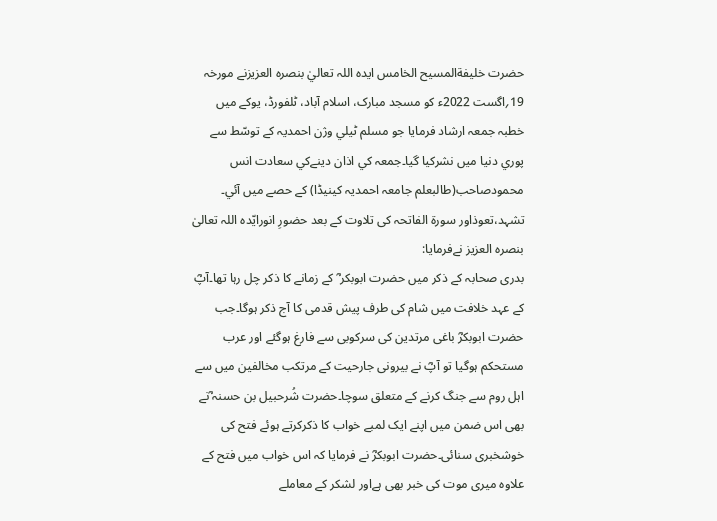حضرت خليفةالمسيح الخامس ايدہ اللہ تعاليٰ بنصرہ العزيزنے مورخہ 19؍اگست 2022ء کو مسجد مبارک، اسلام آباد، ٹلفورڈ، يوکے ميں خطبہ جمعہ ارشاد فرمايا جو مسلم ٹيلي وژن احمديہ کے توسّط سے پوري دنيا ميں نشرکيا گيا۔جمعہ کي اذان دينےکي سعادت انس محمودصاحب(طالبعلم جامعہ احمدیہ کینیڈا) کے حصے ميں آئي۔
تشہد،تعوذاور سورة الفاتحہ کی تلاوت کے بعد حضورِ انورایّدہ اللہ تعالیٰ بنصرہ العزیز نےفرمایا:
بدری صحابہ کے ذکر میں حضرت ابوبکر ؓ کے زمانے کا ذکر چل رہا تھا۔آپؓ کے عہد خلافت میں شام کی طرف پیش قدمی کا آج ذکر ہوگا۔جب حضرت ابوبکرؓ باغی مرتدین کی سرکوبی سے فارغ ہوگئے اور عرب مستحکم ہوگیا تو آپؓ نے بیرونی جارحیت کے مرتکب مخالفین میں سے اہل روم سے جنگ کرنے کے متعلق سوچا۔حضرت شُرحبیل بن حسنہ ؓنے بھی اس ضمن میں اپنے ایک لمبے خواب کا ذکرکرتے ہوئے فتح کی خوشخبری سنائی۔حضرت ابوبکرؓ نے فرمایا کہ اس خواب میں فتح کے علاوہ میری موت کی خبر بھی ہےاور لشکر کے معاملے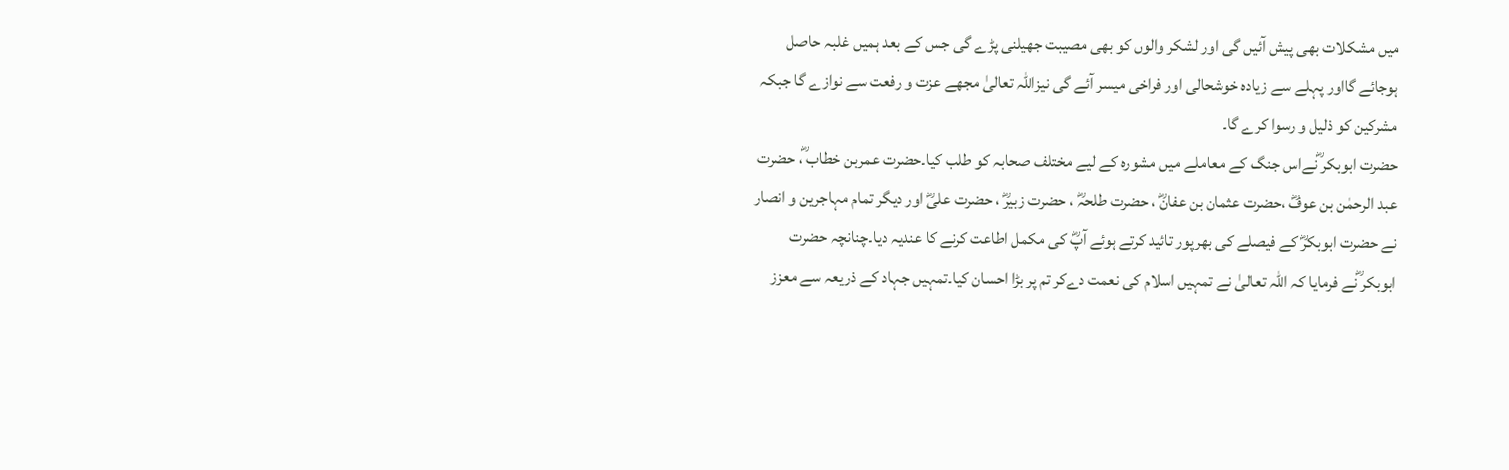میں مشکلات بھی پیش آئیں گی اور لشکر والوں کو بھی مصیبت جھیلنی پڑے گی جس کے بعد ہمیں غلبہ حاصل ہوجائے گااور پہلے سے زیادہ خوشحالی اور فراخی میسر آئے گی نیزاللہ تعالیٰ مجھے عزت و رفعت سے نوازے گا جبکہ مشرکین کو ذلیل و رسوا کرے گا۔
حضرت ابوبکر ؓنےاس جنگ کے معاملے میں مشورہ کے لیے مختلف صحابہ کو طلب کیا۔حضرت عمربن خطاب ؓ، حضرت عبد الرحمٰن بن عوفؓ ،حضرت عثمان بن عفانؓ ، حضرت طلحہؓ ، حضرت زبیرؓ ، حضرت علیؓ اور دیگر تمام مہاجرین و انصار نے حضرت ابوبکرؓ کے فیصلے کی بھرپور تائید کرتے ہوئے آپؓ کی مکمل اطاعت کرنے کا عندیہ دیا۔چنانچہ حضرت ابوبکر ؓنے فرمایا کہ اللہ تعالیٰ نے تمہیں اسلام کی نعمت دےکر تم پر بڑا احسان کیا۔تمہیں جہاد کے ذریعہ سے معزز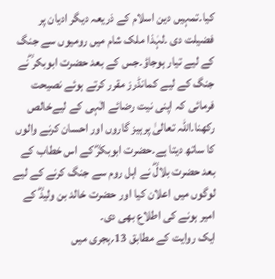کیا۔تمہیں دین اسلام کے ذریعہ دیگر ادیان پر فضیلت دی ۔لہٰذا ملک شام میں رومیوں سے جنگ کے لیے تیار ہوجاؤ۔جس کے بعد حضرت ابوبکر ؓنے جنگ کے لیے کمانڈرز مقرر کرتے ہوئے نصیحت فرمائی کہ اپنی نیت رضائے الٰہی کے لیےخالص رکھنا۔اللہ تعالیٰ پرہیز گاروں اور احسان کرنے والوں کا ساتھ دیتا ہے۔حضرت ابوبکرؓ کے اس خطاب کے بعد حضرت بلالؓ نے اہل روم سے جنگ کرنے کے لیے لوگوں میں اعلان کیا اور حضرت خالد بن ولیدؓ کے امیر ہونے کی اطلاع بھی دی۔
ایک روایت کے مطابق 13؍ہجری میں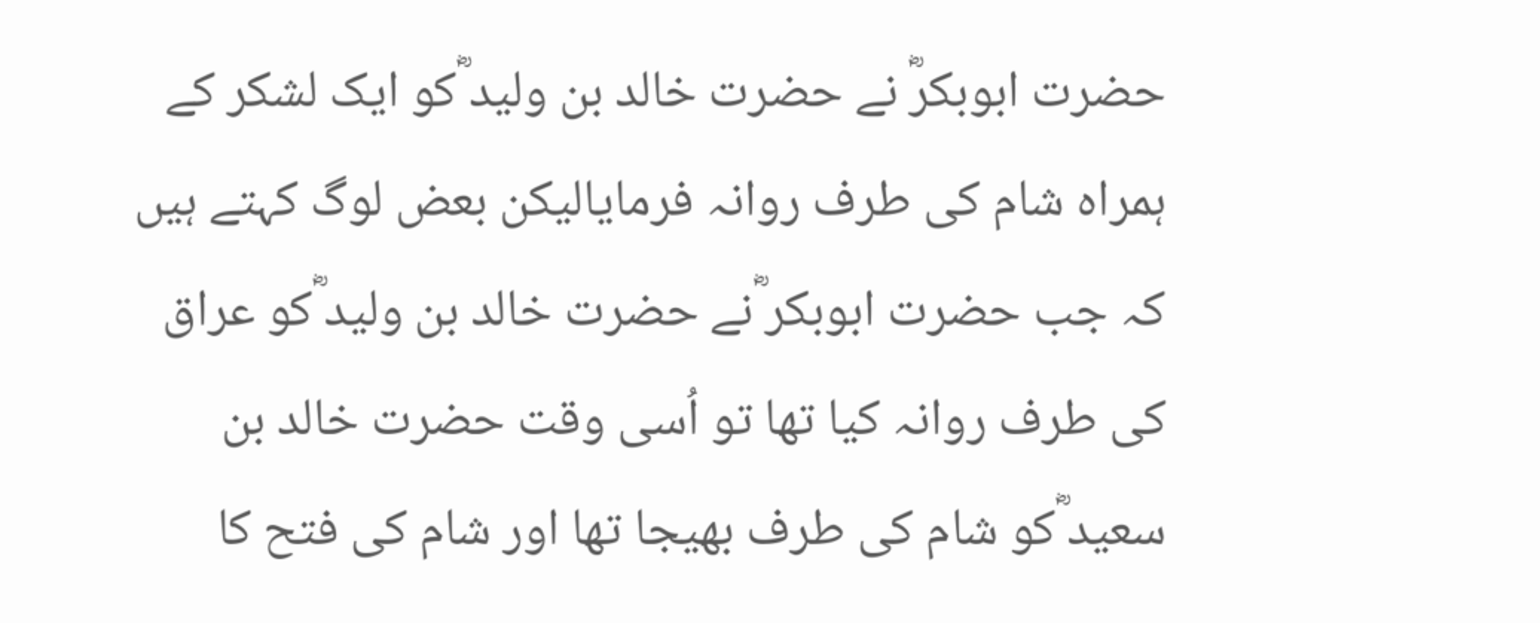حضرت ابوبکرؓ نے حضرت خالد بن ولید ؓکو ایک لشکر کے ہمراہ شام کی طرف روانہ فرمایالیکن بعض لوگ کہتے ہیں کہ جب حضرت ابوبکر ؓنے حضرت خالد بن ولید ؓکو عراق کی طرف روانہ کیا تھا تو اُسی وقت حضرت خالد بن سعید ؓکو شام کی طرف بھیجا تھا اور شام کی فتح کا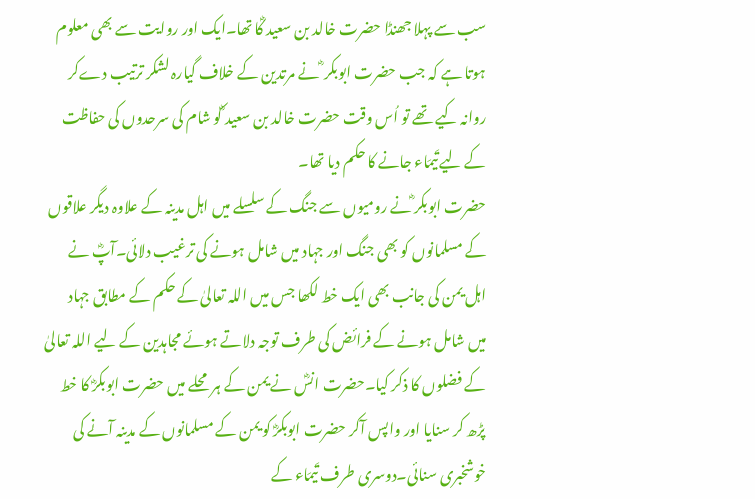سب سے پہلا جھنڈا حضرت خالد بن سعید ؓکا تھا۔ایک اور روایت سے بھی معلوم ہوتا ہے کہ جب حضرت ابوبکر ؓ نے مرتدین کے خلاف گیارہ لشکر ترتیب دےکر روانہ کیے تھے تو اُس وقت حضرت خالد بن سعید ؓکو شام کی سرحدوں کی حفاظت کے لیےتَیمَاء جانے کا حکم دیا تھا۔
حضرت ابوبکر ؓنے رومیوں سے جنگ کے سلسلے میں اہل مدینہ کے علاوہ دیگر علاقوں کے مسلمانوں کو بھی جنگ اور جہاد میں شامل ہونے کی ترغیب دلائی۔آپؓ نے اہل یمن کی جانب بھی ایک خط لکھا جس میں اللہ تعالیٰ کے حکم کے مطابق جہاد میں شامل ہونے کے فرائض کی طرف توجہ دلاتے ہوئے مجاہدین کے لیے اللہ تعالیٰ کے فضلوں کا ذکر کیا۔حضرت انسؓ نے یمن کے ہر محلے میں حضرت ابوبکرؓ کا خط پڑھ کر سنایا اور واپس آکر حضرت ابوبکرؓ کو یمن کے مسلمانوں کے مدینہ آنے کی خوشخبری سنائی۔دوسری طرف تَیمَاء کے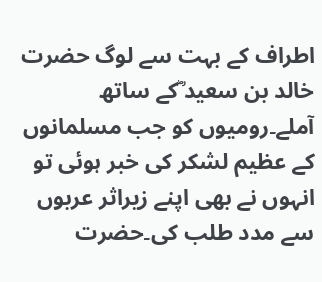اطراف کے بہت سے لوگ حضرت خالد بن سعید ؓکے ساتھ آملے۔رومیوں کو جب مسلمانوں کے عظیم لشکر کی خبر ہوئی تو انہوں نے بھی اپنے زیراثر عربوں سے مدد طلب کی۔حضرت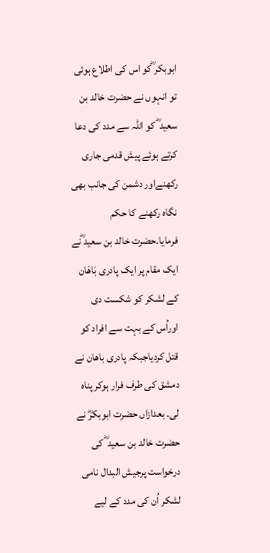ابوبکر ؓکو اس کی اطلاع ہوئی تو انہوں نے حضرت خالد بن سعید ؓ کو اللہ سے مدد کی دعا کرتے ہوئے پیش قدمی جاری رکھنےاور دشمن کی جانب بھی نگاہ رکھنے کا حکم فرمایا۔حضرت خالد بن سعید ؓنے ایک مقام پر ایک پادری بَاھَان کے لشکر کو شکست دی اوراُس کے بہت سے افراد کو قتل کردیاجبکہ پادری باھان نے دمشق کی طرف فرار ہوکر پناہ لی۔ بعدازاں حضرت ابوبکرؓ نے حضرت خالد بن سعید ؓ کی درخواست پرجیش البدال نامی لشکر اُن کی مدد کے لیے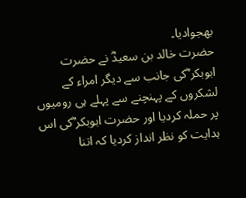بھجوادیا۔
حضرت خالد بن سعیدؓ نے حضرت ابوبکر ؓکی جانب سے دیگر امراء کے لشکروں کے پہنچنے سے پہلے ہی رومیوں پر حملہ کردیا اور حضرت ابوبکر ؓکی اس ہدایت کو نظر انداز کردیا کہ اتنا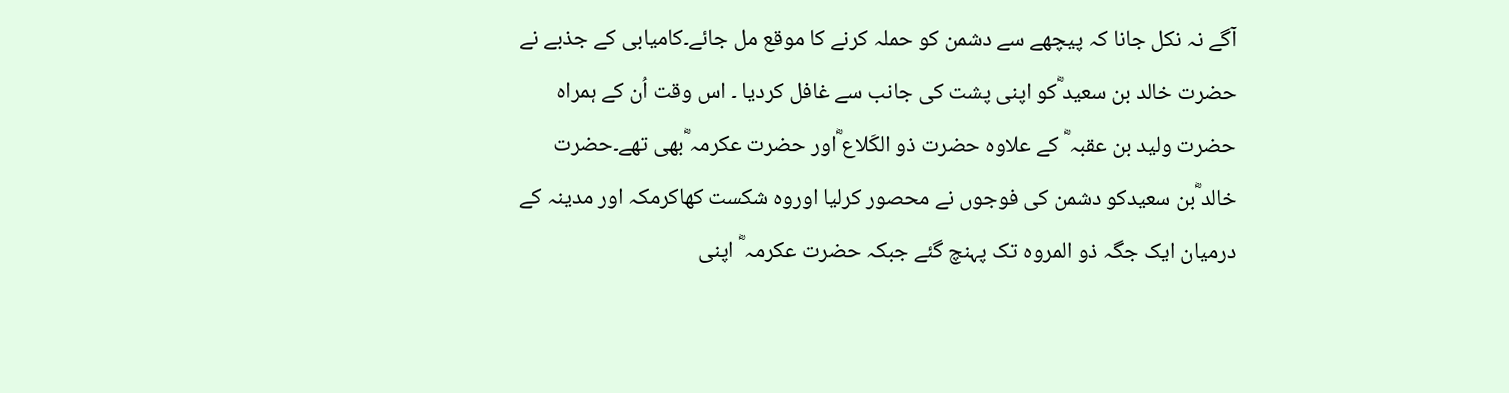آگے نہ نکل جانا کہ پیچھے سے دشمن کو حملہ کرنے کا موقع مل جائے۔کامیابی کے جذبے نے حضرت خالد بن سعید ؓکو اپنی پشت کی جانب سے غافل کردیا ۔ اس وقت اُن کے ہمراہ حضرت ولید بن عقبہ ؓ کے علاوہ حضرت ذو الکَلاع ؓاور حضرت عکرمہ ؓبھی تھے۔حضرت خالد ؓبن سعیدکو دشمن کی فوجوں نے محصور کرلیا اوروہ شکست کھاکرمکہ اور مدینہ کے درمیان ایک جگہ ذو المروہ تک پہنچ گئے جبکہ حضرت عکرمہ ؓ اپنی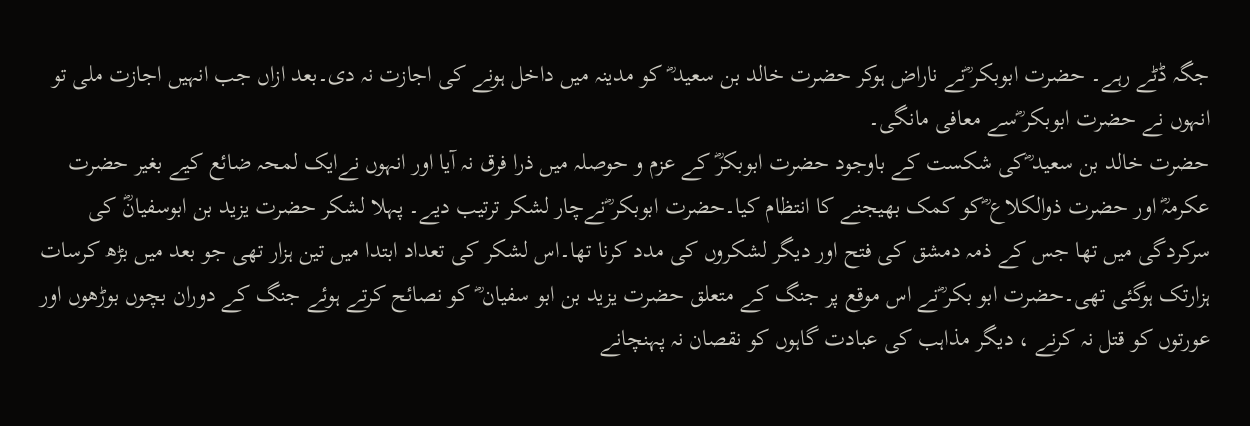جگہ ڈٹے رہے۔ حضرت ابوبکر ؓنے ناراض ہوکر حضرت خالد بن سعید ؓ کو مدینہ میں داخل ہونے کی اجازت نہ دی۔بعد ازاں جب انہیں اجازت ملی تو انہوں نے حضرت ابوبکر ؓسے معافی مانگی۔
حضرت خالد بن سعید ؓکی شکست کے باوجود حضرت ابوبکرؓ کے عزم و حوصلہ میں ذرا فرق نہ آیا اور انہوں نےایک لمحہ ضائع کیے بغیر حضرت عکرمہؓ اور حضرت ذوالکلاع ؓکو کمک بھیجنے کا انتظام کیا۔حضرت ابوبکر ؓنےچار لشکر ترتیب دیے۔ پہلا لشکر حضرت یزید بن ابوسفیانؓ کی سرکردگی میں تھا جس کے ذمہ دمشق کی فتح اور دیگر لشکروں کی مدد کرنا تھا۔اس لشکر کی تعداد ابتدا میں تین ہزار تھی جو بعد میں بڑھ کرسات ہزارتک ہوگئی تھی۔حضرت ابو بکر ؓنے اس موقع پر جنگ کے متعلق حضرت یزید بن ابو سفیان ؓ کو نصائح کرتے ہوئے جنگ کے دوران بچوں بوڑھوں اور عورتوں کو قتل نہ کرنے ، دیگر مذاہب کی عبادت گاہوں کو نقصان نہ پہنچانے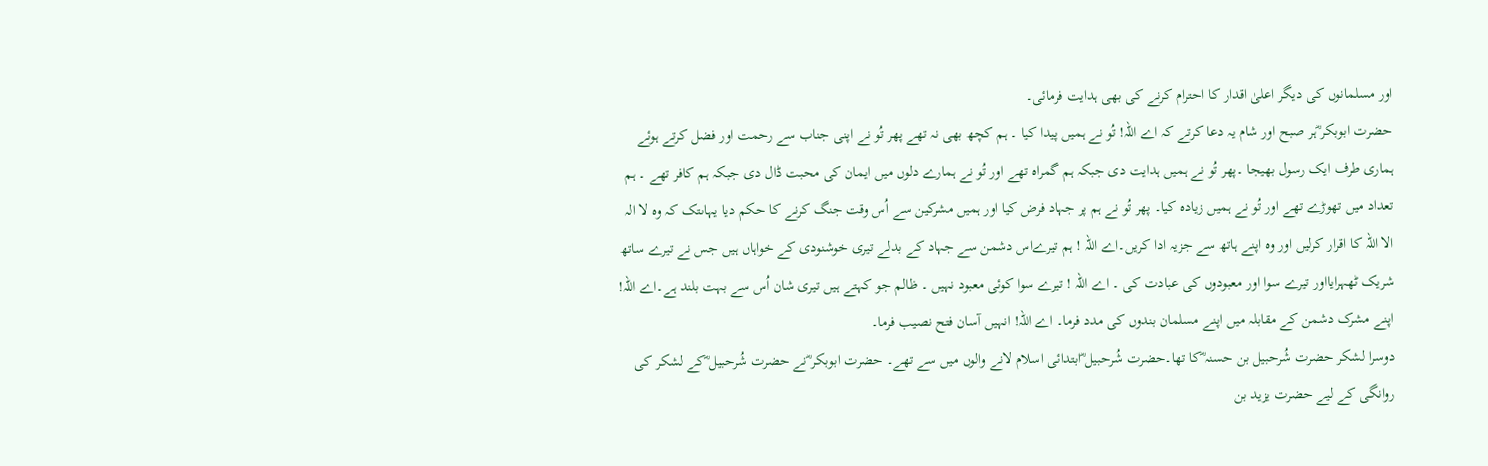اور مسلمانوں کی دیگر اعلیٰ اقدار کا احترام کرنے کی بھی ہدایت فرمائی۔
حضرت ابوبکر ؓہر صبح اور شام یہ دعا کرتے کہ اے اللہ! تُو نے ہمیں پیدا کیا ۔ ہم کچھ بھی نہ تھے پھر تُو نے اپنی جناب سے رحمت اور فضل کرتے ہوئے ہماری طرف ایک رسول بھیجا ۔پھر تُو نے ہمیں ہدایت دی جبکہ ہم گمراہ تھے اور تُو نے ہمارے دلوں میں ایمان کی محبت ڈال دی جبکہ ہم کافر تھے ۔ ہم تعداد میں تھوڑے تھے اور تُو نے ہمیں زیادہ کیا۔ پھر تُو نے ہم پر جہاد فرض کیا اور ہمیں مشرکین سے اُس وقت جنگ کرنے کا حکم دیا یہاںتک کہ وہ لا الہ الا اللہ کا اقرار کرلیں اور وہ اپنے ہاتھ سے جزیہ ادا کریں۔اے اللہ ! ہم تیرےاس دشمن سے جہاد کے بدلے تیری خوشنودی کے خواہاں ہیں جس نے تیرے ساتھ شریک ٹھہرایااور تیرے سوا اور معبودوں کی عبادت کی ۔ اے اللہ ! تیرے سوا کوئی معبود نہیں ۔ ظالم جو کہتے ہیں تیری شان اُس سے بہت بلند ہے۔اے اللہ! اپنے مشرک دشمن کے مقابلہ میں اپنے مسلمان بندوں کی مدد فرما۔ اے اللہ! انہیں آسان فتح نصیب فرما۔
دوسرا لشکر حضرت شُرحبیل بن حسنہ ؓکا تھا۔حضرت شُرحبیل ؓابتدائی اسلام لانے والوں میں سے تھے۔ حضرت ابوبکر ؓنے حضرت شُرحبیل ؓکے لشکر کی روانگی کے لیے حضرت یزید بن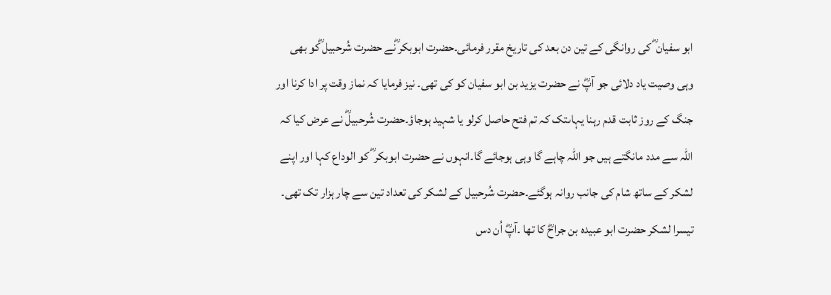ابو سفیان ؓ کی روانگی کے تین دن بعد کی تاریخ مقرر فرمائی۔حضرت ابوبکر ؓنے حضرت شُرحبیل ؓکو بھی وہی وصیت یاد دلائی جو آپؓ نے حضرت یزید بن ابو سفیان کو کی تھی۔ نیز فرمایا کہ نماز وقت پر ادا کرنا اور جنگ کے روز ثابت قدم رہنا یہاںتک کہ تم فتح حاصل کرلو یا شہید ہوجاؤ۔حضرت شُرحبیلؓ نے عرض کیا کہ اللہ سے مدد مانگتے ہیں جو اللہ چاہے گا وہی ہوجائے گا۔انہوں نے حضرت ابوبکر ؓ کو الوداع کہا اور اپنے لشکر کے ساتھ شام کی جانب روانہ ہوگئے۔حضرت شُرحبیل کے لشکر کی تعداد تین سے چار ہزار تک تھی۔
تیسرا لشکر حضرت ابو عبیدہ بن جراحؓ کا تھا ۔آپؓ اُن دس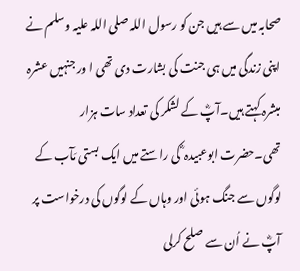صحابہ میں سے ہیں جن کو رسول اللہ صلی اللہ علیہ وسلم نے اپنی زندگی میں ہی جنت کی بشارت دی تھی ا ور جنہیں عشرہ مبشرہ کہتے ہیں۔آپؓ کے لشکر کی تعداد سات ہزار تھی۔حضرت ابوعبیدہ ؓ کی راستے میں ایک بستی مَآب کے لوگوں سے جنگ ہوئی اور وہاں کے لوگوں کی درخواست پر آپؓ نے اُن سے صلح کرلی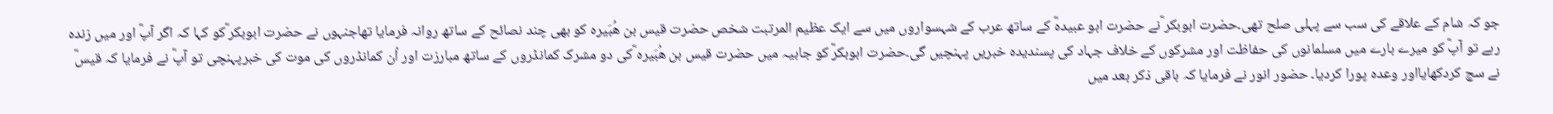جو کہ شام کے علاقے کی سب سے پہلی صلح تھی۔حضرت ابوبکر ؓنے حضرت ابو عبیدہؓ کے ساتھ عرب کے شہسواروں میں سے ایک عظیم المرتبت شخص حضرت قیس بن ھُبَیرہ کو بھی چند نصائح کے ساتھ روانہ فرمایا تھاجنہوں نے حضرت ابوبکر ؓکو کہا کہ اگر آپؓ اور میں زندہ رہے تو آپؓ کو میرے بارے میں مسلمانوں کی حفاظت اور مشرکوں کے خلاف جہاد کی پسندیدہ خبریں پہنچیں گی۔حضرت ابوبکرؓ کو جابیہ میں حضرت قیس بن ھُبَیرہ ؓکی دو مشرک کمانڈروں کے ساتھ مبارزت اور اُن کمانڈروں کی موت کی خبرپہنچی تو آپؓ نے فرمایا کہ قیسؓ نے سچ کردکھایااور وعدہ پورا کردیا۔ حضور انور نے فرمایا کہ باقی ذکر بعد میں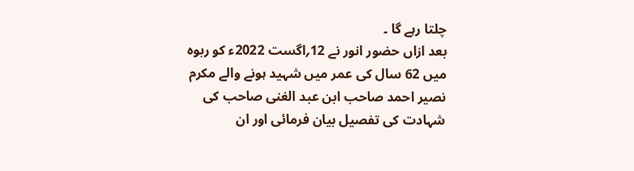چلتا رہے گا ۔
بعد ازاں حضور انور نے 12؍اگست 2022ء کو ربوہ میں 62 سال کی عمر میں شہید ہونے والے مکرم نصیر احمد صاحب ابن عبد الغنی صاحب کی شہادت کی تفصیل بیان فرمائی اور ان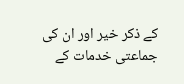کے ذکر خیر اور ان کی جماعتی خدمات کے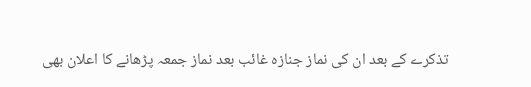تذکرے کے بعد ان کی نماز جنازہ غائب بعد نماز جمعہ پڑھانے کا اعلان بھی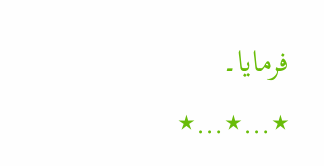فرمایا۔
٭…٭…٭